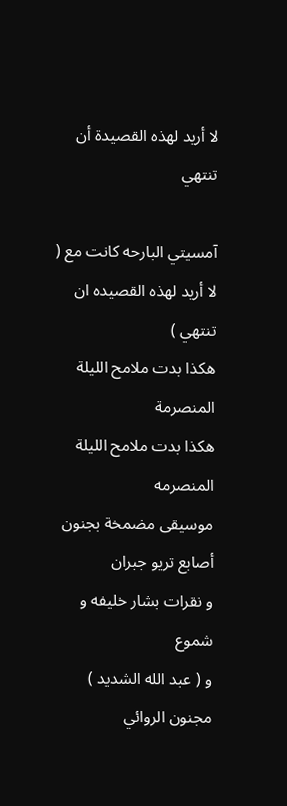لا أريد لهذه القصيدة أن تنتهي

آمسيتي البارحه كانت مع ( لا أريد لهذه القصيده ان تنتهي )
هكذا بدت ملامح الليلة المنصرمة
هكذا بدت ملامح الليلة المنصرمه
موسيقى مضمخة بجنون أصابع تريو جبران
و نقرات بشار خليفه و شموع
و ( عبد الله الشديد ) مجنون الروائي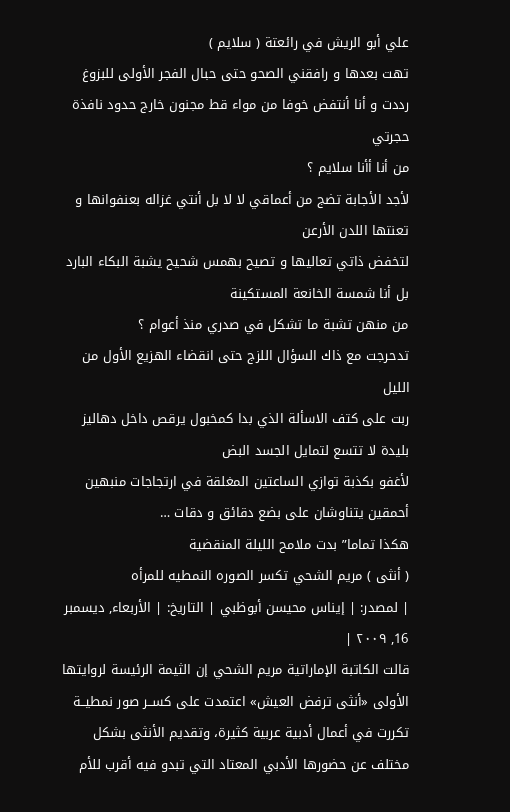علي أبو الريش في رائعتة ( سلايم )
تهت بعدها و رافقني الصحو حتى حبال الفجر الأولى للبزوغ
رددت و أنا أنتفض خوفا من مواء قط مجنون خارج حدود نافذة حجرتي
من أنا أأنا سلايم ؟
لأجد الأجابة تضج من أعماقي لا لا بل أنتي غزاله بعنفوانها و تعنتها اللدن الأرعن
لتخفض ذاتي تعاليها و تصيح بهمس شحيح يشبة البكاء البارد بل أنا شمسة الخانعة المستكينة
من منهن تشبة ما تشكل في صدري منذ أعوام ؟
تدحرجت مع ذاك السؤال اللزج حتى انقضاء الهزيع الأول من الليل
ربت على كتف الاسألة الذي بدا كمخبول يرقص داخل دهاليز بليدة لا تتسع لتمايل الجسد البض
لأغفو بكذبة توازي الساعتين المغلقة في ارتجاجات منبهين أحمقين يتناوشان على بضع دقائق و دقات …
هكذا تماما” بدت ملامح الليلة المنقضية
( أنثى ) مريم الشحي تكسر الصوره النمطيه للمرأه
| لمصدر: | إيناس محيسن أبوظبي | التاريخ: | الأربعاء, ديسمبر 16, ٢٠٠٩ |
قالت الكاتبة الإماراتية مريم الشحي إن الثيمة الرئيسة لروايتها الأولى «أنثى ترفض العيش» اعتمدت على كســر صور نمطيــة تكررت في أعمال أدبية عربية كثيرة، وتقديم الأنثى بشكل مختلف عن حضورها الأدبي المعتاد التي تبدو فيه أقرب للأم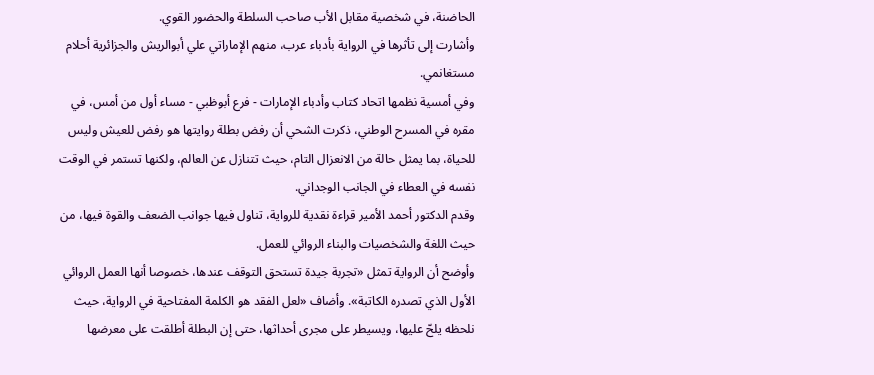الحاضنة، في شخصية مقابل الأب صاحب السلطة والحضور القوي.
وأشارت إلى تأثرها في الرواية بأدباء عرب، منهم الإماراتي علي أبوالريش والجزائرية أحلام مستغانمي.
وفي أمسية نظمها اتحاد كتاب وأدباء الإمارات - فرع أبوظبي - مساء أول من أمس، في مقره في المسرح الوطني، ذكرت الشحي أن رفض بطلة روايتها هو رفض للعيش وليس للحياة، بما يمثل حالة من الانعزال التام، حيث تتنازل عن العالم، ولكنها تستمر في الوقت نفسه في العطاء في الجانب الوجداني.
وقدم الدكتور أحمد الأمير قراءة نقدية للرواية، تناول فيها جوانب الضعف والقوة فيها، من حيث اللغة والشخصيات والبناء الروائي للعمل.
وأوضح أن الرواية تمثل «تجربة جيدة تستحق التوقف عندها، خصوصا أنها العمل الروائي الأول الذي تصدره الكاتبة». وأضاف «لعل الفقد هو الكلمة المفتاحية في الرواية، حيث نلحظه يلحّ عليها، ويسيطر على مجرى أحداثها، حتى إن البطلة أطلقت على معرضها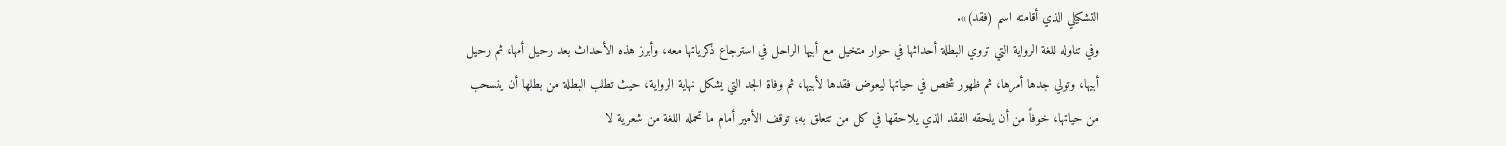التشكيلي الذي أقامته اسم (فقد)».
وفي تناوله للغة الرواية التي تروي البطلة أحداثها في حوار متخيل مع أبيها الراحل في استرجاع ذكرياتها معه، وأبرز هذه الأحداث بعد رحيل أمها، ثم رحيل أبيها، وتولي جدها أمرها، ثم ظهور شخص في حياتها ليعوض فقدها لأبيها، ثم وفاة الجد التي يشكل نهاية الرواية، حيث تطلب البطلة من بطلها أن ينسحب من حياتها، خوفاً من أن يلحقه الفقد الذي يلاحقها في كل من تتعلق به؛ توقف الأمير أمام ما تحمله اللغة من شعرية لا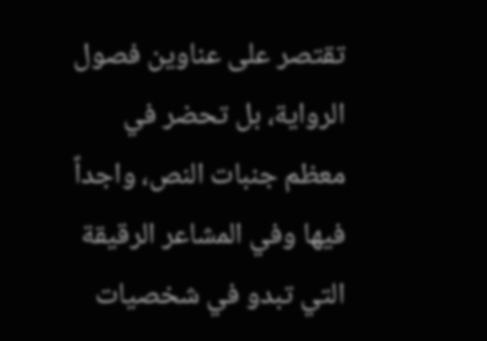تقتصر على عناوين فصول الرواية، بل تحضر في معظم جنبات النص، واجداً فيها وفي المشاعر الرقيقة التي تبدو في شخصيات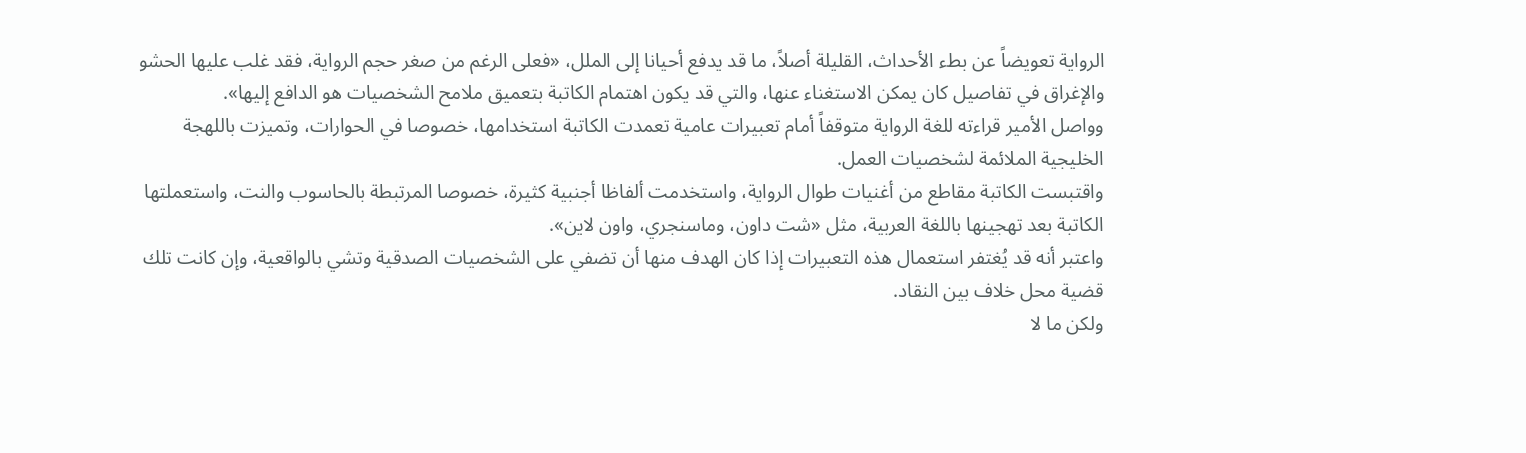الرواية تعويضاً عن بطء الأحداث، القليلة أصلاً، ما قد يدفع أحيانا إلى الملل، «فعلى الرغم من صغر حجم الرواية، فقد غلب عليها الحشو والإغراق في تفاصيل كان يمكن الاستغناء عنها، والتي قد يكون اهتمام الكاتبة بتعميق ملامح الشخصيات هو الدافع إليها».
وواصل الأمير قراءته للغة الرواية متوقفاً أمام تعبيرات عامية تعمدت الكاتبة استخدامها، خصوصا في الحوارات، وتميزت باللهجة الخليجية الملائمة لشخصيات العمل.
واقتبست الكاتبة مقاطع من أغنيات طوال الرواية، واستخدمت ألفاظا أجنبية كثيرة، خصوصا المرتبطة بالحاسوب والنت، واستعملتها الكاتبة بعد تهجينها باللغة العربية، مثل «شت داون، وماسنجري، واون لاين».
واعتبر أنه قد يُغتفر استعمال هذه التعبيرات إذا كان الهدف منها أن تضفي على الشخصيات الصدقية وتشي بالواقعية، وإن كانت تلك قضية محل خلاف بين النقاد.
ولكن ما لا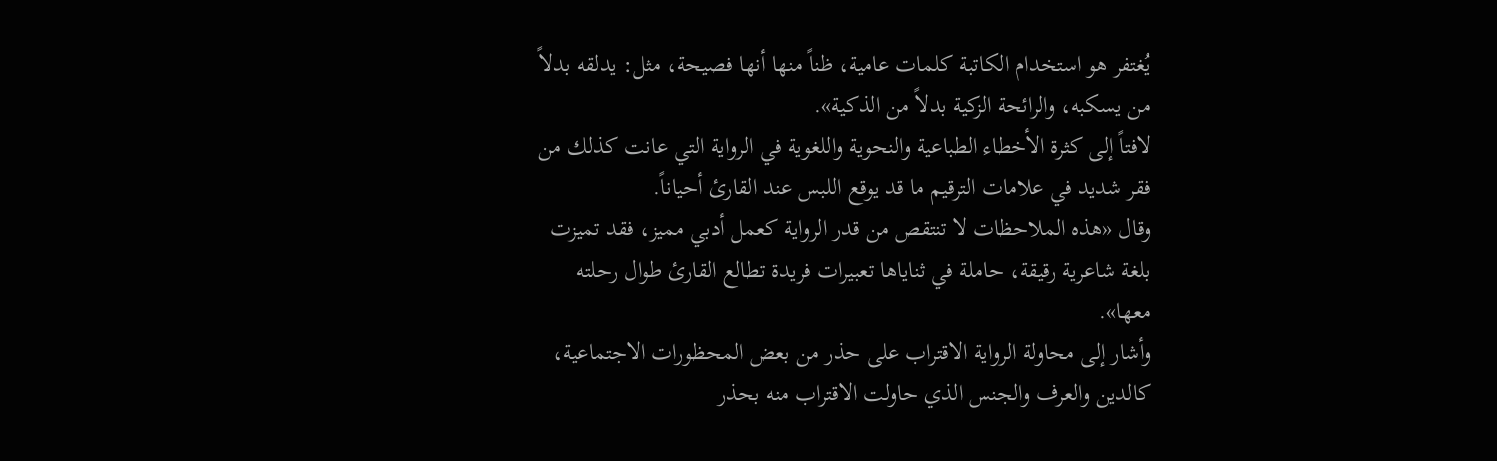يُغتفر هو استخدام الكاتبة كلمات عامية، ظناً منها أنها فصيحة، مثل: يدلقه بدلاً من يسكبه، والرائحة الزكية بدلاً من الذكية».
لافتاً إلى كثرة الأخطاء الطباعية والنحوية واللغوية في الرواية التي عانت كذلك من فقر شديد في علامات الترقيم ما قد يوقع اللبس عند القارئ أحياناً.
وقال «هذه الملاحظات لا تنتقص من قدر الرواية كعمل أدبي مميز، فقد تميزت بلغة شاعرية رقيقة، حاملة في ثناياها تعبيرات فريدة تطالع القارئ طوال رحلته معها».
وأشار إلى محاولة الرواية الاقتراب على حذر من بعض المحظورات الاجتماعية، كالدين والعرف والجنس الذي حاولت الاقتراب منه بحذر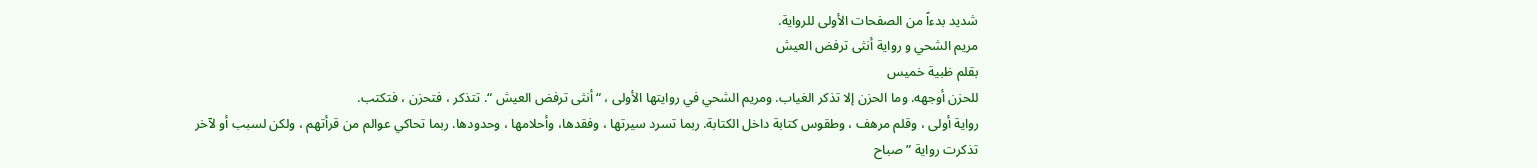شديد بدءاً من الصفحات الأولى للرواية.
مريم الشحي و رواية أنثى ترفض العيش
بقلم ظبية خميس
للحزن أوجهه. وما الحزن إلا تذكر الغياب. ومريم الشحي في روايتها الأولى ، “أنثى ترفض العيش “. تتذكر ، فتحزن ، فتكتب.
رواية أولى ، وقلم مرهف ، وطقوس كتابة داخل الكتابة. ربما تسرد سيرتها ، وفقدها، وأحلامها ، وحدودها. ربما تحاكي عوالم من قرأتهم ، ولكن لسبب أو لآخر تذكرت رواية ” صباح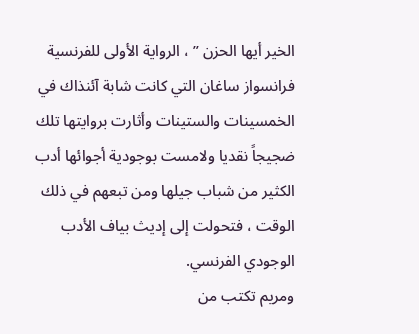الخير أيها الحزن ” ، الرواية الأولى للفرنسية فرانسواز ساغان التي كانت شابة آئنذاك في الخمسينات والستينات وأثارت بروايتها تلك ضجيجاً نقديا ولامست بوجودية أجوائها أدب الكثير من شباب جيلها ومن تبعهم في ذلك الوقت ، فتحولت إلى إديث بياف الأدب الوجودي الفرنسي.
ومريم تكتب من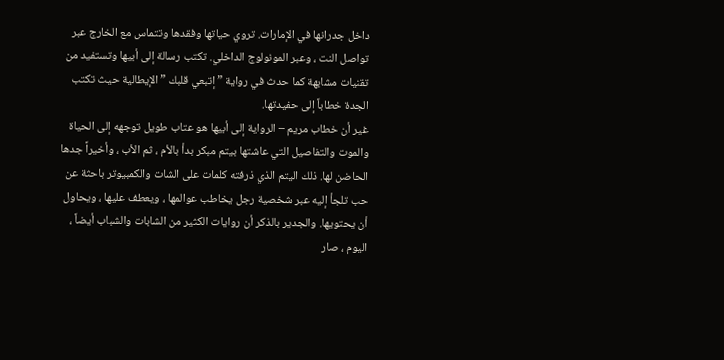داخل جدرانها في الإمارات. تروي حياتها وفقدها وتتماس مع الخارج عبر تواصل النت ، وعبر المونولوج الداخلي. تكتب رسالة إلى أبيها وتستفيد من تقنيات مشابهة كما حدث في رواية ” إتبعي قلبك ” الإيطالية حيث تكتب الجدة خطاباً إلى حفيدتها.
غير أن خطاب مريم – الرواية إلى أبيها هو عتاب طويل توجهه إلى الحياة والموت والتفاصيل التي عاشتها بيتم مبكر بدأ بالأم ، ثم الأب ، وأخيراً جدها الحاضن لها. ذلك اليتم الذي ذرفته كلمات على الشات والكمبيوتر باحثة عن حب تلجأ إليه عبر شخصية رجل يخاطب عوالمها ، ويعطف عليها ، ويحاول أن يحتويها. والجدير بالذكر أن روايات الكثير من الشابات والشباب أيضاً ، اليوم ، صار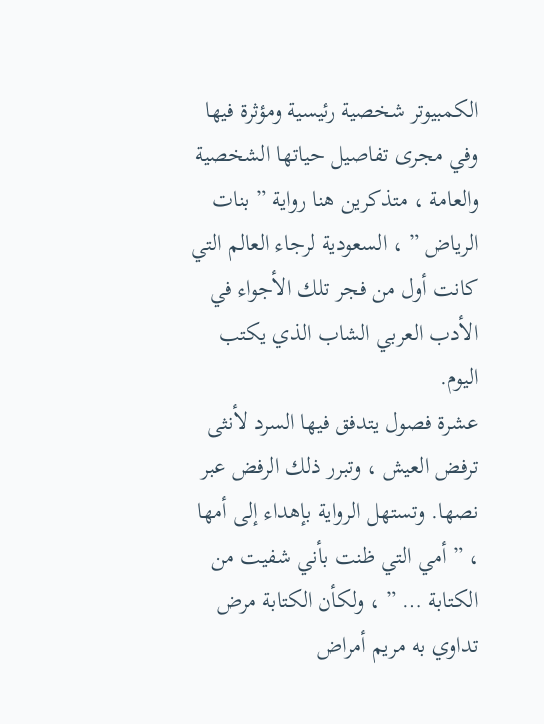الكمبيوتر شخصية رئيسية ومؤثرة فيها وفي مجرى تفاصيل حياتها الشخصية والعامة ، متذكرين هنا رواية ” بنات الرياض ” ، السعودية لرجاء العالم التي كانت أول من فجر تلك الأجواء في الأدب العربي الشاب الذي يكتب اليوم.
عشرة فصول يتدفق فيها السرد لأنثى ترفض العيش ، وتبرر ذلك الرفض عبر نصها. وتستهل الرواية بإهداء إلى أمها ، ” أمي التي ظنت بأني شفيت من الكتابة … ” ، ولكأن الكتابة مرض تداوي به مريم أمراض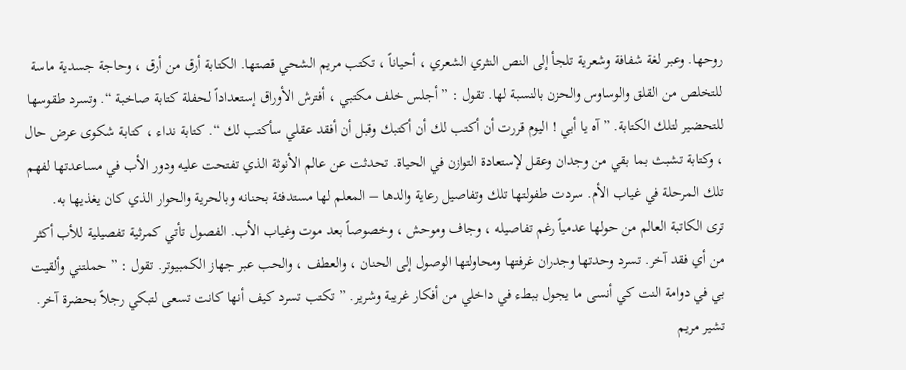روحها. وعبر لغة شفافة وشعرية تلجأ إلى النص النثري الشعري ، أحياناً ، تكتب مريم الشحي قصتها. الكتابة أرق من أرق ، وحاجة جسدية ماسة للتخلص من القلق والوساوس والحزن بالنسبة لها. تقول : ” أجلس خلف مكتبي ، أفترش الأوراق إستعداداً لحفلة كتابة صاخبة “. وتسرد طقوسها للتحضير لتلك الكتابة. ” آه يا أبي ! اليوم قررت أن أكتب لك أن أكتبك وقبل أن أفقد عقلي سأكتب لك “. كتابة نداء ، كتابة شكوى عرض حال ، وكتابة تشبث بما بقي من وجدان وعقل لإستعادة التوازن في الحياة. تحدثت عن عالم الأنوثة الذي تفتحت عليه ودور الأب في مساعدتها لفهم تلك المرحلة في غياب الأم. سردت طفولتها تلك وتفاصيل رعاية والدها – المعلم لها مستدفئة بحنانه وبالحرية والحوار الذي كان يغذيها به.
ترى الكاتبة العالم من حولها عدمياً رغم تفاصيله ، وجاف وموحش ، وخصوصاً بعد موت وغياب الأب. الفصول تأتي كمرثية تفصيلية للأب أكثر من أي فقد آخر. تسرد وحدتها وجدران غرفتها ومحاولتها الوصول إلى الحنان ، والعطف ، والحب عبر جهاز الكمبيوتر. تقول : ” حملتني وألقيت بي في دوامة النت كي أنسى ما يجول ببطء في داخلي من أفكار غريبة وشرير. ” تكتب تسرد كيف أنها كانت تسعى لتبكي رجلاً بحضرة آخر.
تشير مريم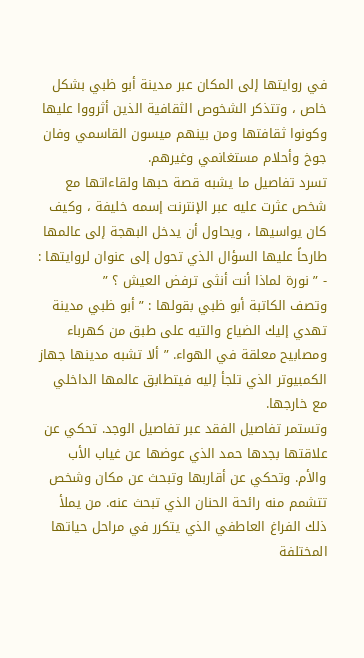في روايتها إلى المكان عبر مدينة أبو ظبي بشكل خاص ، وتتذكر الشخوص الثقافية الذين أثرووا عليها وكونوا ثقافتها ومن بينهم ميسون القاسمي وفان جوخ وأحلام مستغانمي وغيرهم.
تسرد تفاصيل ما يشبه قصة حبها ولقاءاتها مع شخص عثرت عليه عبر الإنترنت إسمه خليفة ، وكيف كان يواسيها ، ويحاول أن يدخل البهجة إلى عالمها طارحاً عليها السؤال الذي تحول إلى عنوان لروايتها :
- ” نورة لماذا أنت أنثى ترفض العيش ؟ ”
وتصف الكاتبة أبو ظبي بقولها : ” أبو ظبي مدينة تهدي إليك الضياع والتيه على طبق من كهرباء ومصابيح معلقة في الهواء. ” ألا تشبه مدينها جهاز الكمبيوتر الذي تلجأ إليه فيتطابق عالمها الداخلي مع خارجها.
وتستمر تفاصيل الفقد عبر تفاصيل الوجد. تحكي عن علاقتها بجدها حمد الذي عوضها عن غياب الأب والأم. وتحكي عن أقاربها وتبحث عن مكان وشخص تتشمم منه رائحة الحنان الذي تبحث عنه. من يملأ ذلك الفراغ العاطفي الذي يتكرر في مراحل حياتها المختلفة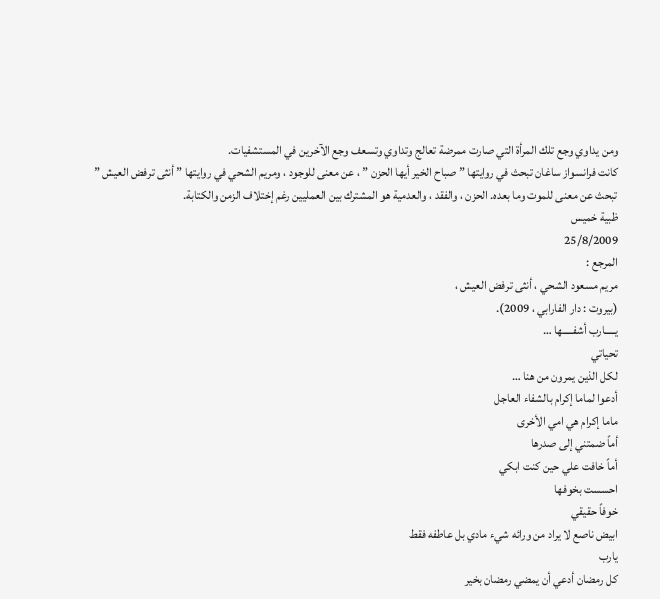ومن يداوي وجع تلك المرأة التي صارت ممرضة تعالج وتداوي وتسعف وجع الآخرين في المستشفيات.
كانت فرانسواز ساغان تبحث في روايتها ” صباح الخير أيها الحزن ” ، عن معنى للوجود ، ومريم الشحي في روايتها ” أنثى ترفض العيش ” تبحث عن معنى للموت وما بعده. الحزن ، والفقد ، والعدمية هو المشترك بين العمليين رغم إختلاف الزمن والكتابة.
ظبية خميس
25/8/2009
المرجع :
مريم مسعود الشحي ، أنثى ترفض العيش ،
(بيروت : دار الفارابي ، 2009).
يـــــارب أشفـــــها …
تحياتي
لكل الذين يمرون من هنا …
أدعوا لماما إكرام بالشفاء العاجل
ماما إكرام هي امي الأخرى
أماً ضمتني إلى صدرها
أماً خافت علي حين كنت ابكي
احسست بخوفها
خوفاً حقيقي
ابيض ناصع لا يراد من ورائه شيء مادي بل عاطفه فقط
يارب
كل رمضان أدعي أن يمضي رمضان بخير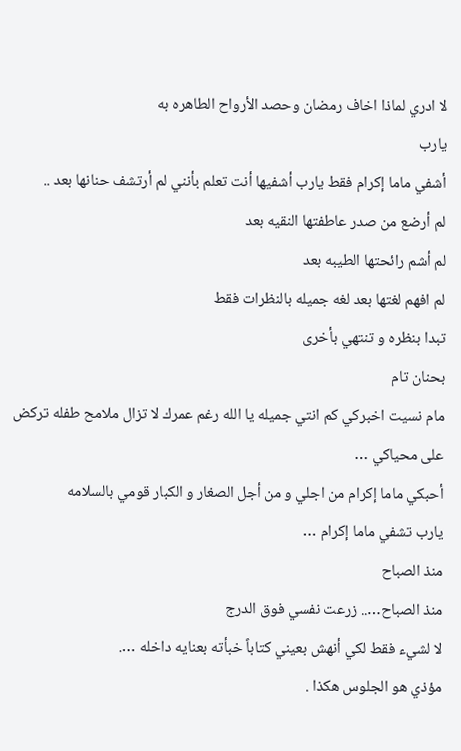لا ادري لماذا اخاف رمضان وحصد الأرواح الطاهره به
يارب
أشفي ماما إكرام فقط يارب أشفيها أنت تعلم بأنني لم أرتشف حنانها بعد ..
لم أرضع من صدر عاطفتها النقيه بعد
لم أشم رائحتها الطيبه بعد
لم افهم لغتها بعد لغه جميله بالنظرات فقط
تبدا بنظره و تنتهي بأخرى
بحنان تام
مام نسيت اخبركي كم انتي جميله يا الله رغم عمرك لا تزال ملامح طفله تركض على محياكي …
أحبكي ماما إكرام من اجلي و من أجل الصغار و الكبار قومي بالسلامه
يارب تشفي ماما إكرام …
منذ الصباح
منذ الصباح….. زرعت نفسي فوق الدرج
لا لشيء فقط لكي أنهش بعيني كتاباً خبأته بعنايه داخله ….
مؤذي هو الجلوس هكذا .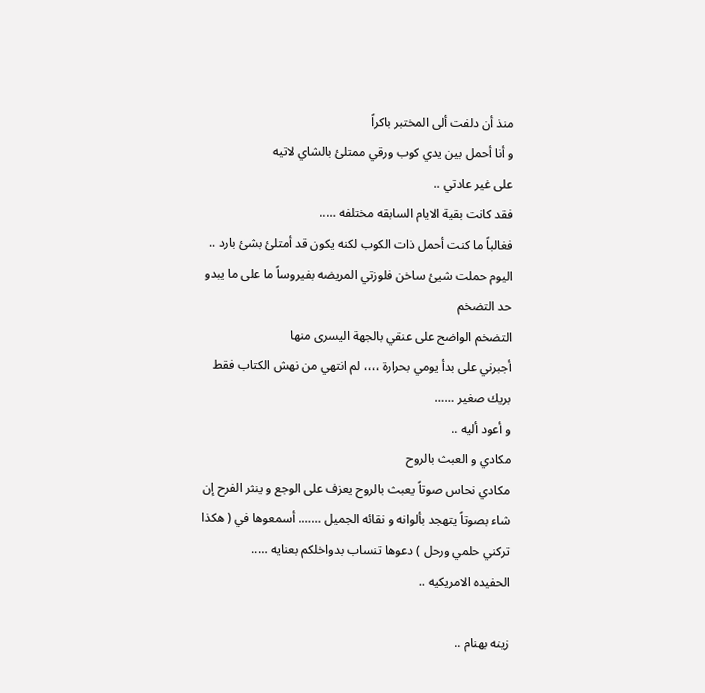منذ أن دلفت ألى المختبر باكراً
و أنا أحمل بين يدي كوب ورقي ممتلئ بالشاي لاتيه
على غير عادتي ..
فقد كانت بقية الايام السابقه مختلفه …..
فغالباً ما كنت أحمل ذات الكوب لكنه يكون قد أمتلئ بشئ بارد ..
اليوم حملت شيئ ساخن فلوزتي المريضه بفيروساً ما على ما يبدو حد التضخم
التضخم الواضح على عنقي بالجهة اليسرى منها
أجبرني على بدأ يومي بحرارة ،،،، لم انتهي من نهش الكتاب فقط بريك صغير ……
و أعود أليه ..
مكادي و العبث بالروح
مكادي نحاس صوتاً يعبث بالروح يعزف على الوجع و ينثر الفرح إن شاء بصوتاً يتهجد بألوانه و نقائه الجميل ……. أسمعوها في ( هكذا تركني حلمي ورحل ) دعوها تنساب بدواخلكم بعنايه …..
الحفيده الامريكيه ..

زينه بهنام ..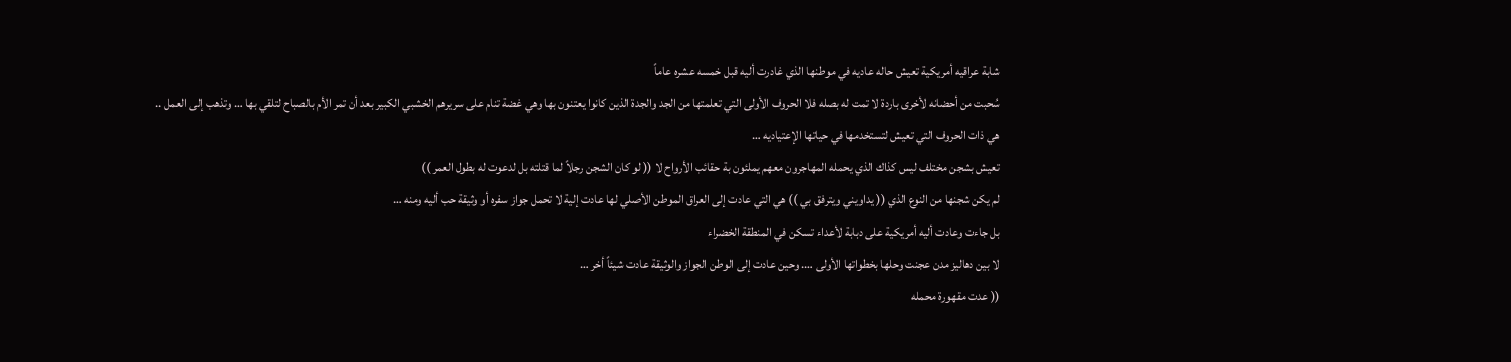شابة عراقيه أمريكية تعيش حاله عاديه في موطنها الذي غادرت أليه قبل خمسه عشره عاماً
سُحبت من أحضانه لأخرى باردة لا تمت له بصله فلا الحروف الأولى التي تعلمتها من الجد والجدة الذين كانوا يعتنون بها وهي غضة تنام على سريرهم الخشبي الكبير بعد أن تمر الأم بالصباح لتلقي بها … وتذهب إلى العمل ..
هي ذات الحروف التي تعيش لتستخدمها في حياتها الإعتياديه …
تعيش بشجن مختلف ليس كذاك الذي يحمله المهاجرون معهم يملئون بة حقائب الأرواح لا (( لو كان الشجن رجلاً لما قتلته بل لدعوت له بطول العمر ))
لم يكن شجنها من النوع الذي (( يداويني ويترفق بي )) هي التي عادت إلى العراق الموطن الأصلي لها عادت إلية لا تحمل جواز سفره أو وثيقة حب أليه ومنه …
بل جاءت وعادت أليه أمريكية على دبابة لأعداء تسكن في المنطقة الخضراء
لا بين دهاليز مدن عجنت وحلها بخطواتها الأولى …. وحين عادت إلى الوطن الجواز والوثيقة عادت شيئاً أخر …
(( عدت مقهورة محمله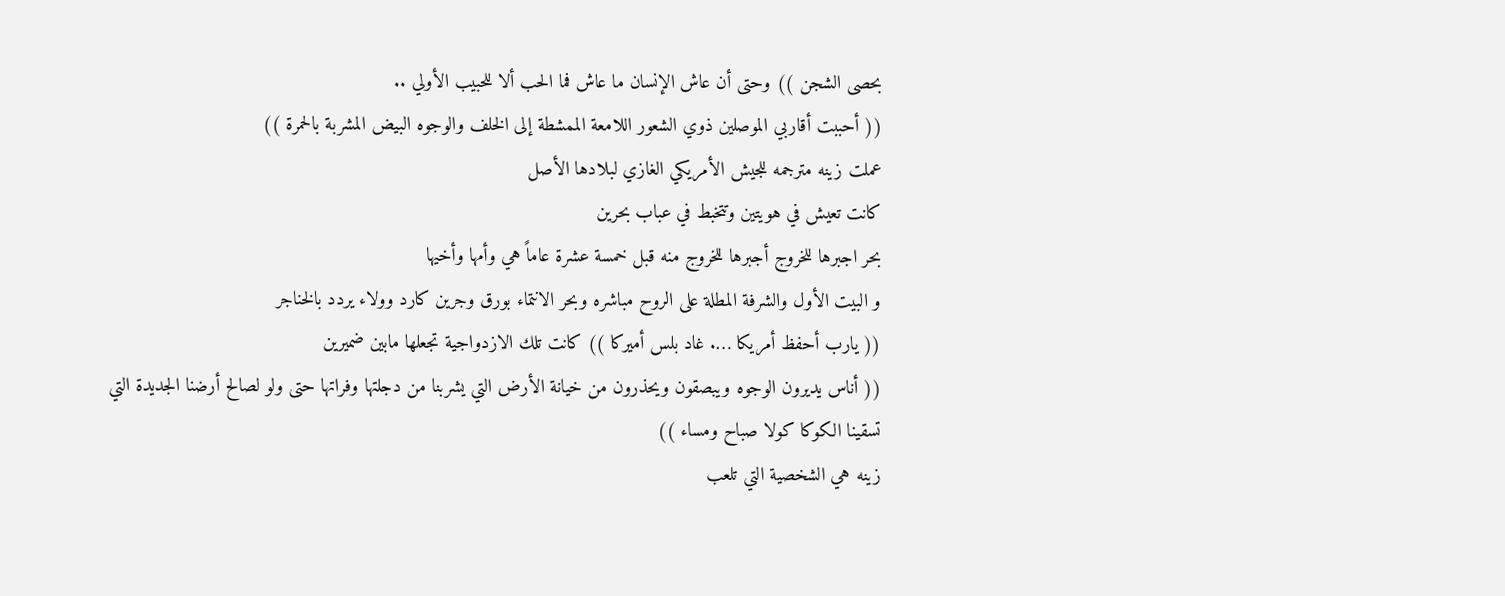بحصى الشجن )) وحتى أن عاش الإنسان ما عاش فما الحب ألا للحبيب الأولي ..
(( أحببت أقاربي الموصلين ذوي الشعور اللامعة الممشطة إلى الخلف والوجوه البيض المشربة بالحمرة ))
عملت زينه مترجمه للجيش الأمريكي الغازي لبلادها الأصل
كانت تعيش في هويتين وتتخبط في عباب بحرين
بحر اجبرها للخروج أجبرها للخروج منه قبل خمسة عشرة عاماً هي وأمها وأخيها
و البيت الأول والشرفة المطلة على الروح مباشره وبحر الانتماء بورق وجرين كارد وولاء يردد بالخناجر
(( يارب أحفظ أمريكا …. غاد بلس أميركا )) كانت تلك الازدواجية تجعلها مابين ضميرين
(( أناس يديرون الوجوه ويبصقون ويحذرون من خيانة الأرض التي يشربنا من دجلتها وفراتها حتى ولو لصالح أرضنا الجديدة التي تسقينا الكوكا كولا صباح ومساء ))
زينه هي الشخصية التي تلعب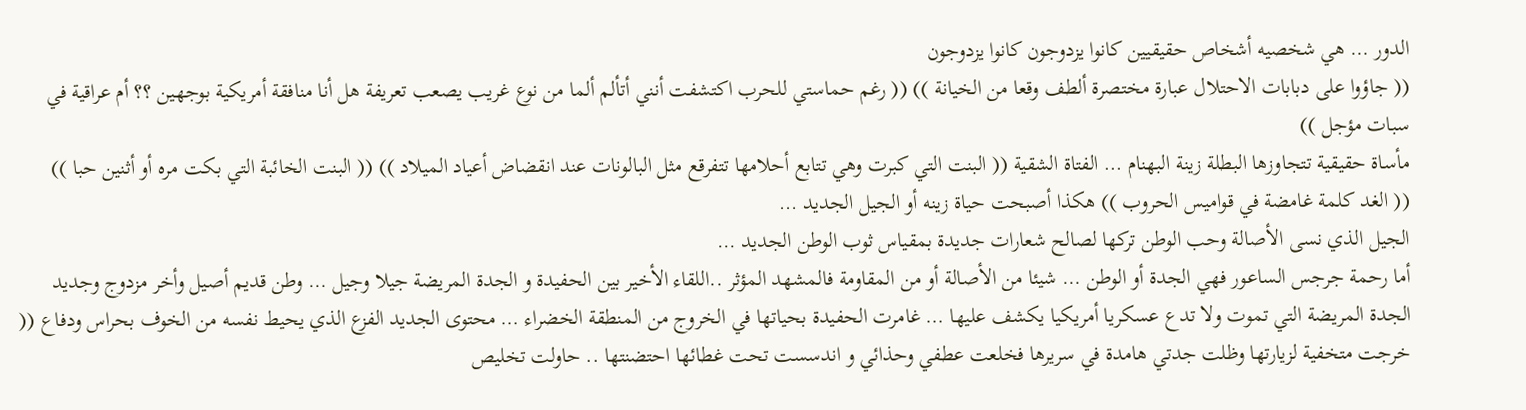الدور … هي شخصيه أشخاص حقيقيين كانوا يزدوجون كانوا يزدوجون
(( جاؤوا على دبابات الاحتلال عبارة مختصرة ألطف وقعا من الخيانة )) (( رغم حماستي للحرب اكتشفت أنني أتألم ألما من نوع غريب يصعب تعريفة هل أنا منافقة أمريكية بوجهين ؟؟ أم عراقية في سبات مؤجل ))
مأساة حقيقية تتجاوزها البطلة زينة البهنام … الفتاة الشقية (( البنت التي كبرت وهي تتابع أحلامها تتفرقع مثل البالونات عند انقضاض أعياد الميلاد )) (( البنت الخائبة التي بكت مره أو أثنين حبا ))
(( الغد كلمة غامضة في قواميس الحروب )) هكذا أصبحت حياة زينه أو الجيل الجديد …
الجيل الذي نسى الأصالة وحب الوطن تركها لصالح شعارات جديدة بمقياس ثوب الوطن الجديد …
أما رحمة جرجس الساعور فهي الجدة أو الوطن … شيئا من الأصالة أو من المقاومة فالمشهد المؤثر ..اللقاء الأخير بين الحفيدة و الجدة المريضة جيلا وجيل … وطن قديم أصيل وأخر مزدوج وجديد الجدة المريضة التي تموت ولا تدع عسكريا أمريكيا يكشف عليها … غامرت الحفيدة بحياتها في الخروج من المنطقة الخضراء … محتوى الجديد الفزع الذي يحيط نفسه من الخوف بحراس ودفاع (( خرجت متخفية لزيارتها وظلت جدتي هامدة في سريرها فخلعت عطفي وحذائي و اندسست تحت غطائها احتضنتها .. حاولت تخليص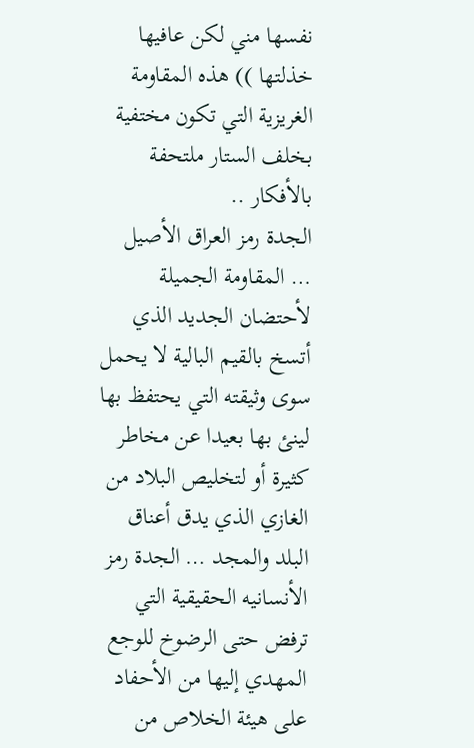نفسها مني لكن عافيها خذلتها )) هذه المقاومة الغريزية التي تكون مختفية بخلف الستار ملتحفة بالأفكار ..
الجدة رمز العراق الأصيل … المقاومة الجميلة لأحتضان الجديد الذي أتسخ بالقيم البالية لا يحمل سوى وثيقته التي يحتفظ بها لينئ بها بعيدا عن مخاطر كثيرة أو لتخليص البلاد من الغازي الذي يدق أعناق البلد والمجد … الجدة رمز الأنسانيه الحقيقية التي ترفض حتى الرضوخ للوجع المهدي إليها من الأحفاد على هيئة الخلاص من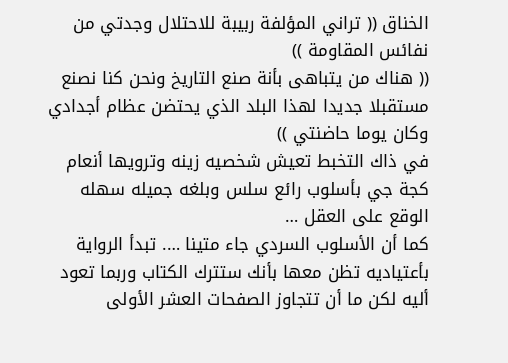الخناق (( تراني المؤلفة ربيبة للاحتلال وجدتي من نفائس المقاومة ))
(( هناك من يتباهى بأنة صنع التاريخ ونحن كنا نصنع مستقبلا جديدا لهذا البلد الذي يحتضن عظام أجدادي وكان يوما حاضنتي ))
في ذاك التخبط تعيش شخصيه زينه وترويها أنعام كجة جي بأسلوب رائع سلس وبلغه جميله سهله الوقع على العقل …
كما أن الأسلوب السردي جاء متينا …. تبدأ الرواية بأعتياديه تظن معها بأنك ستترك الكتاب وربما تعود أليه لكن ما أن تتجاوز الصفحات العشر الأولى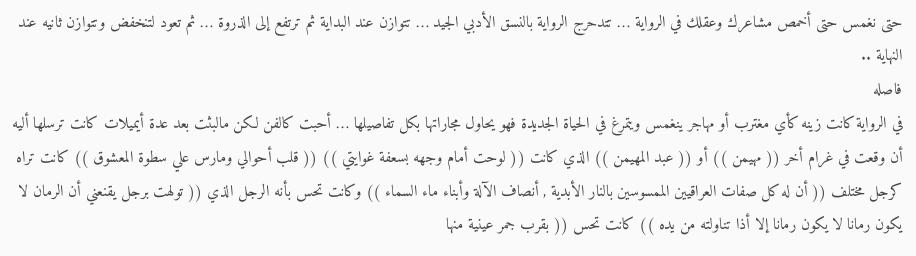حتى نغمس حتى أخمص مشاعرك وعقلك في الرواية … تتدحرج الرواية بالنسق الأدبي الجيد … تتوازن عند البداية ثم ترتفع إلى الذروة … ثم تعود لتنخفض وتتوازن ثانيه عند النهاية ..
فاصله
في الرواية كانت زينه كأي مغترب أو مهاجر ينغمس ويتمرغ في الحياة الجديدة فهو يحاول مجاراتها بكل تفاصيلها … أحبت كالفن لكن مالبثت بعد عدة أيميلات كانت ترسلها أليه أن وقعت في غرام أخر (( مهيمن )) أو (( عبد المهيمن )) الذي كانت (( لوحت أمام وجهه بسعفة غوايتي )) (( قلب أحوالي ومارس علي سطوة المعشوق )) كانت تراه كرجل مختلف (( أن له كل صفات العراقيين الممسوسين بالنار الأبدية , أنصاف الآلة وأبناء ماء السماء )) وكانت تحس بأنه الرجل الذي (( تولهت برجل يقنعني أن الرمان لا يكون رمانا لا يكون رمانا إلا أذا تناولته من يده )) كانت تحس (( بقرب جمر عينية منها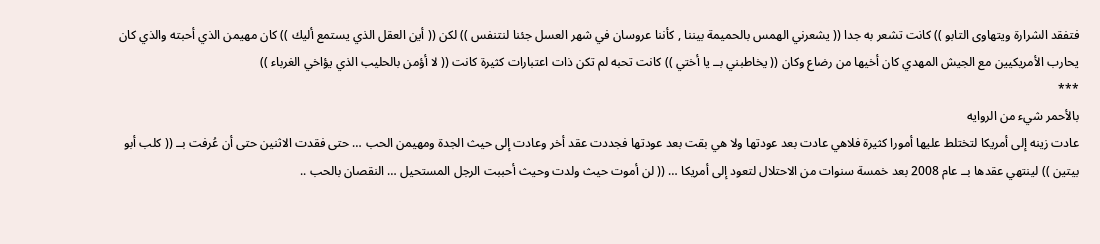فتفقد الشرارة ويتهاوى التابو )) كانت تشعر به جدا (( يشعرني الهمس بالحميمة بيننا , كأننا عروسان في شهر العسل جئنا لنتنفس )) لكن (( أين العقل الذي يستمع أليك )) كان مهيمن الذي أحبته والذي كان يحارب الأمريكيين مع الجيش المهدي كان أخيها من رضاع وكان (( يخاطبني بــ يا أختي )) كانت تحبه لم تكن ذات اعتبارات كثيرة كانت (( لا أؤمن بالحليب الذي يؤاخي الغرباء ))
***
بالأحمر شيء من الروايه
عادت زينه إلى أمريكا لتختلط عليها أمورا كثيرة فلاهي عادت بعد عودتها ولا هي بقت بعد عودتها فجددت عقد أخر وعادت إلى حيث الجدة ومهيمن الحب … حتى فقدت الاثنين حتى أن عُرفت بــ (( كلب أبو بيتين )) لينتهي عقدها بــ عام 2008 بعد خمسة سنوات من الاحتلال لتعود إلى أمريكا … (( لن أموت حيث ولدت وحيث أحببت الرجل المستحيل … النقصان بالحب ..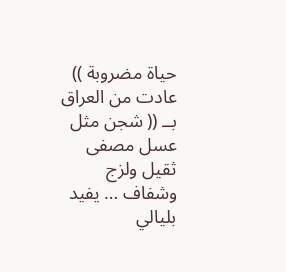حياة مضروبة ))
عادت من العراق بــ (( شجن مثل عسل مصفى ثقيل ولزج وشفاف … يفيد بليالي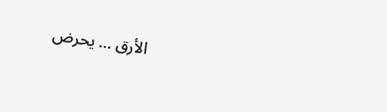الأرق … يحرض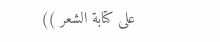على كتابة الشعر ))